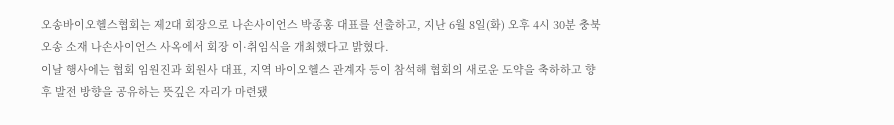오송바이오헬스협회는 제2대 회장으로 나손사이언스 박종홍 대표를 선출하고, 지난 6월 8일(화) 오후 4시 30분 충북 오송 소재 나손사이언스 사옥에서 회장 이·취임식을 개최했다고 밝혔다.
이날 행사에는 협회 임원진과 회원사 대표, 지역 바이오헬스 관계자 등이 참석해 협회의 새로운 도약을 축하하고 향후 발전 방향을 공유하는 뜻깊은 자리가 마련됐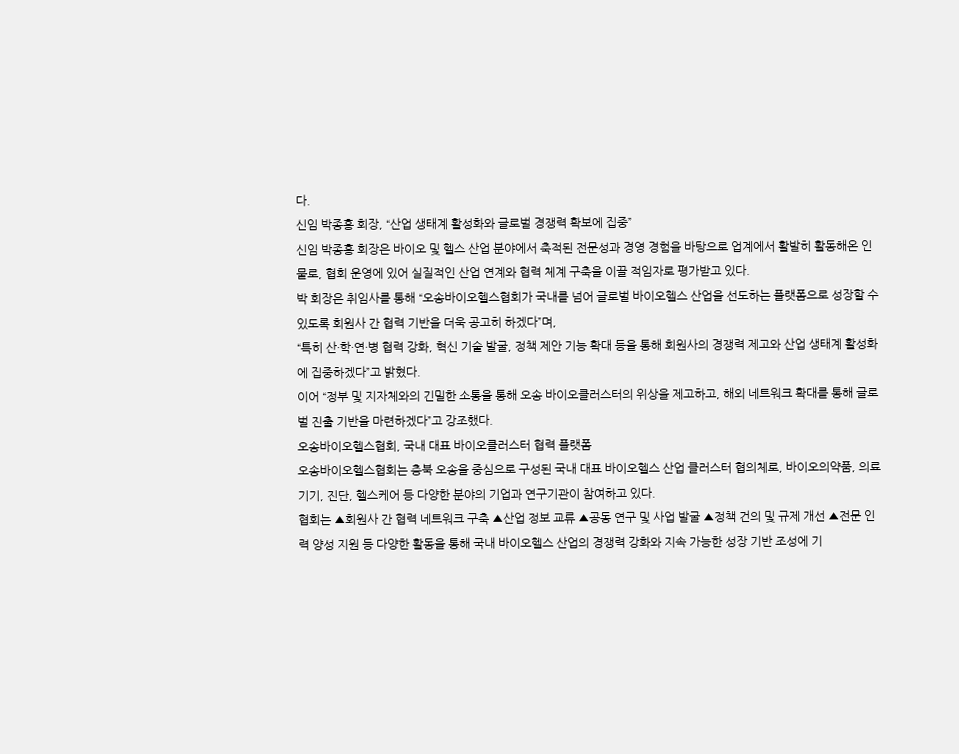다.
신임 박종홍 회장, “산업 생태계 활성화와 글로벌 경쟁력 확보에 집중”
신임 박종홍 회장은 바이오 및 헬스 산업 분야에서 축적된 전문성과 경영 경험을 바탕으로 업계에서 활발히 활동해온 인물로, 협회 운영에 있어 실질적인 산업 연계와 협력 체계 구축을 이끌 적임자로 평가받고 있다.
박 회장은 취임사를 통해 “오송바이오헬스협회가 국내를 넘어 글로벌 바이오헬스 산업을 선도하는 플랫폼으로 성장할 수 있도록 회원사 간 협력 기반을 더욱 공고히 하겠다”며,
“특히 산·학·연·병 협력 강화, 혁신 기술 발굴, 정책 제안 기능 확대 등을 통해 회원사의 경쟁력 제고와 산업 생태계 활성화에 집중하겠다”고 밝혔다.
이어 “정부 및 지자체와의 긴밀한 소통을 통해 오송 바이오클러스터의 위상을 제고하고, 해외 네트워크 확대를 통해 글로벌 진출 기반을 마련하겠다”고 강조했다.
오송바이오헬스협회, 국내 대표 바이오클러스터 협력 플랫폼
오송바이오헬스협회는 충북 오송을 중심으로 구성된 국내 대표 바이오헬스 산업 클러스터 협의체로, 바이오의약품, 의료기기, 진단, 헬스케어 등 다양한 분야의 기업과 연구기관이 참여하고 있다.
협회는 ▲회원사 간 협력 네트워크 구축 ▲산업 정보 교류 ▲공동 연구 및 사업 발굴 ▲정책 건의 및 규제 개선 ▲전문 인력 양성 지원 등 다양한 활동을 통해 국내 바이오헬스 산업의 경쟁력 강화와 지속 가능한 성장 기반 조성에 기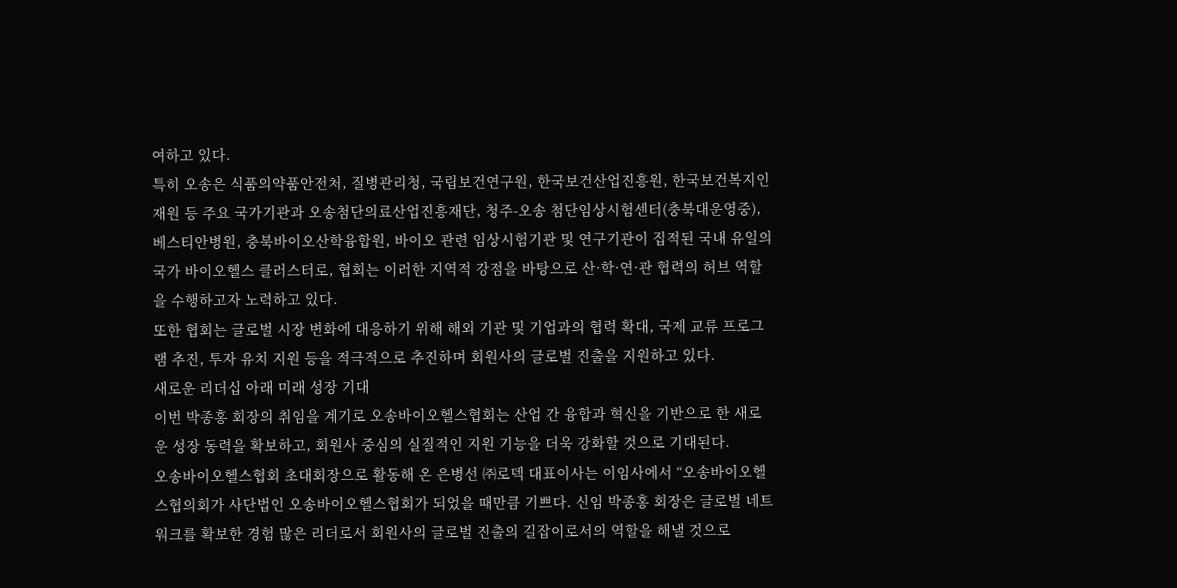여하고 있다.
특히 오송은 식품의약품안전처, 질병관리청, 국립보건연구원, 한국보건산업진흥원, 한국보건복지인재원 등 주요 국가기관과 오송첨단의료산업진흥재단, 청주‑오송 첨단임상시험센터(충북대운영중), 베스티안병원, 충북바이오산학융합원, 바이오 관련 임상시험기관 및 연구기관이 집적된 국내 유일의 국가 바이오헬스 클러스터로, 협회는 이러한 지역적 강점을 바탕으로 산·학·연·관 협력의 허브 역할을 수행하고자 노력하고 있다.
또한 협회는 글로벌 시장 변화에 대응하기 위해 해외 기관 및 기업과의 협력 확대, 국제 교류 프로그램 추진, 투자 유치 지원 등을 적극적으로 추진하며 회원사의 글로벌 진출을 지원하고 있다.
새로운 리더십 아래 미래 성장 기대
이번 박종홍 회장의 취임을 계기로 오송바이오헬스협회는 산업 간 융합과 혁신을 기반으로 한 새로운 성장 동력을 확보하고, 회원사 중심의 실질적인 지원 기능을 더욱 강화할 것으로 기대된다.
오송바이오헬스협회 초대회장으로 활동해 온 은병선 ㈜로덱 대표이사는 이임사에서 “오송바이오헬스협의회가 사단법인 오송바이오헬스협회가 되었을 때만큼 기쁘다. 신임 박종홍 회장은 글로벌 네트워크를 확보한 경험 많은 리더로서 회원사의 글로벌 진출의 길잡이로서의 역할을 해낼 것으로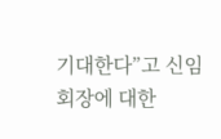기대한다”고 신임 회장에 대한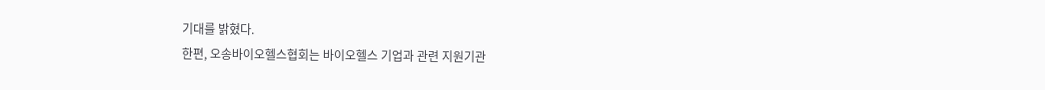기대를 밝혔다.
한편, 오송바이오헬스협회는 바이오헬스 기업과 관련 지원기관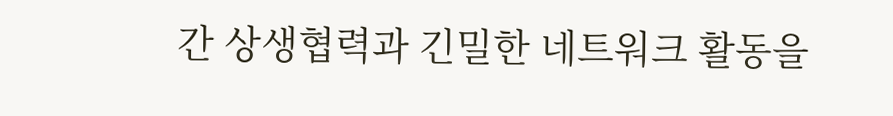간 상생협력과 긴밀한 네트워크 활동을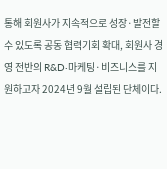통해 회원사가 지속적으로 성장·발전할 수 있도록 공동 협력기회 확대, 회원사 경영 전반의 R&D·마케팅·비즈니스를 지원하고자 2024년 9월 설립된 단체이다.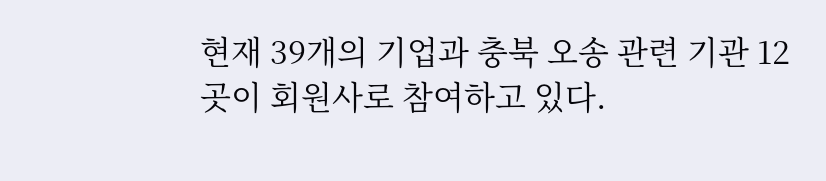현재 39개의 기업과 충북 오송 관련 기관 12곳이 회원사로 참여하고 있다.